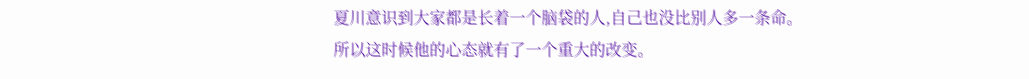夏川意识到大家都是长着一个脑袋的人,自己也没比别人多一条命。
所以这时候他的心态就有了一个重大的改变。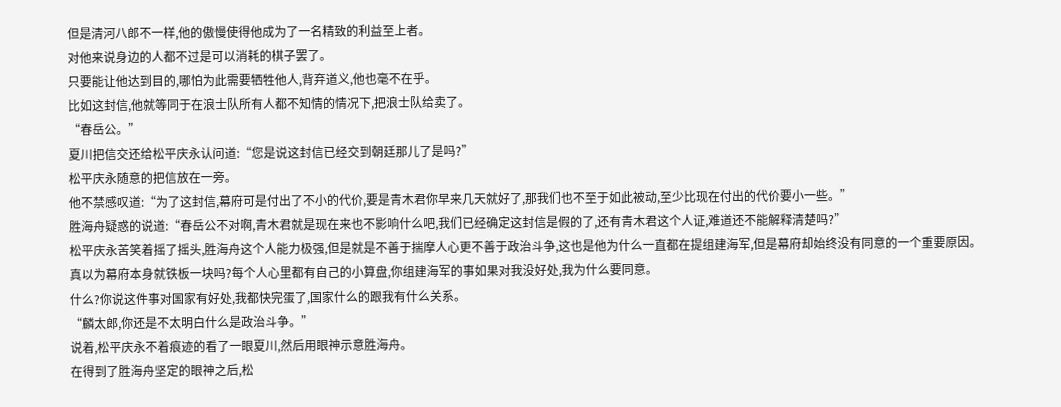但是清河八郎不一样,他的傲慢使得他成为了一名精致的利益至上者。
对他来说身边的人都不过是可以消耗的棋子罢了。
只要能让他达到目的,哪怕为此需要牺牲他人,背弃道义,他也毫不在乎。
比如这封信,他就等同于在浪士队所有人都不知情的情况下,把浪士队给卖了。
“春岳公。”
夏川把信交还给松平庆永认问道:“您是说这封信已经交到朝廷那儿了是吗?”
松平庆永随意的把信放在一旁。
他不禁感叹道:“为了这封信,幕府可是付出了不小的代价,要是青木君你早来几天就好了,那我们也不至于如此被动,至少比现在付出的代价要小一些。”
胜海舟疑惑的说道:“春岳公不对啊,青木君就是现在来也不影响什么吧,我们已经确定这封信是假的了,还有青木君这个人证,难道还不能解释清楚吗?”
松平庆永苦笑着摇了摇头,胜海舟这个人能力极强,但是就是不善于揣摩人心更不善于政治斗争,这也是他为什么一直都在提组建海军,但是幕府却始终没有同意的一个重要原因。
真以为幕府本身就铁板一块吗?每个人心里都有自己的小算盘,你组建海军的事如果对我没好处,我为什么要同意。
什么?你说这件事对国家有好处,我都快完蛋了,国家什么的跟我有什么关系。
“麟太郎,你还是不太明白什么是政治斗争。”
说着,松平庆永不着痕迹的看了一眼夏川,然后用眼神示意胜海舟。
在得到了胜海舟坚定的眼神之后,松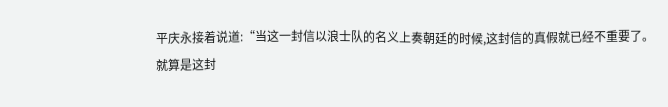平庆永接着说道:“当这一封信以浪士队的名义上奏朝廷的时候,这封信的真假就已经不重要了。
就算是这封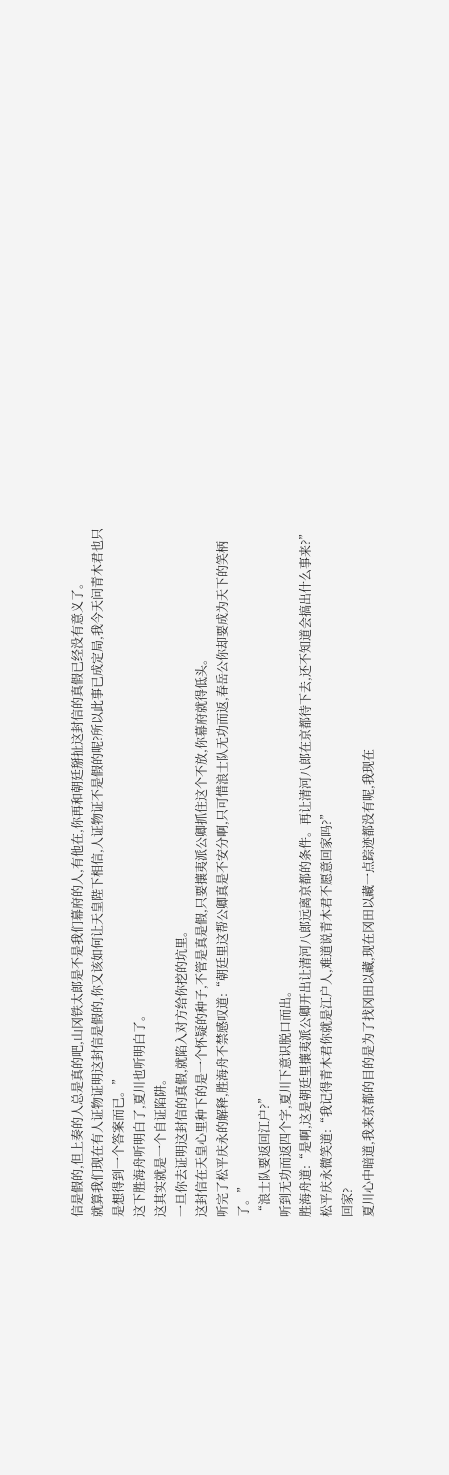信是假的,但上奏的人总是真的吧,山冈铁太郎是不是我们幕府的人,有他在,你再和朝廷掰扯这封信的真假已经没有意义了。
就算我们现在有人证物证明这封信是假的,你又该如何让天皇陛下相信,人证物证不是假的呢?所以此事已成定局,我今天问青木君也只是想得到一个答案而已。”
这下胜海舟听明白了,夏川也听明白了。
这其实就是一个自证陷阱。
一旦你去证明这封信的真假,就陷入对方给你挖的坑里。
这封信在天皇心里种下的是一个怀疑的种子,不管是真是假,只要攘夷派公卿抓住这个不放,你幕府就得低头。
听完了松平庆永的解释,胜海舟不禁感叹道:“朝廷里这帮公卿真是不安分啊,只可惜浪士队无功而返,春岳公你却要成为天下的笑柄了。”
“浪士队要返回江户?”
听到无功而返四个字,夏川下意识脱口而出。
胜海舟道:“是啊,这是朝廷里攘夷派公卿开出让清河八郎远离京都的条件。再让清河八郎在京都待下去,还不知道会搞出什么事来?”
松平庆永微笑道:“我记得青木君你就是江户人,难道说青木君不愿意回家吗?”
回家?
夏川心中暗道,我来京都的目的是为了找冈田以藏,现在冈田以藏一点踪迹都没有呢,我现在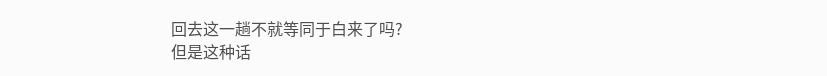回去这一趟不就等同于白来了吗?
但是这种话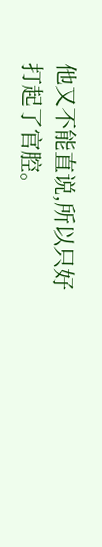他又不能直说,所以只好打起了官腔。